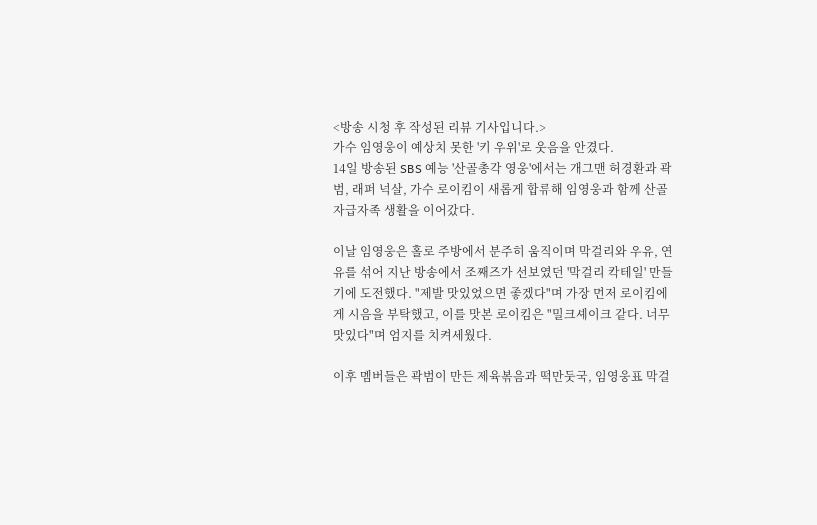<방송 시청 후 작성된 리뷰 기사입니다.>
가수 임영웅이 예상치 못한 '키 우위'로 웃음을 안겼다.
14일 방송된 SBS 예능 '산골총각 영웅'에서는 개그맨 허경환과 곽범, 래퍼 넉살, 가수 로이킴이 새롭게 합류해 임영웅과 함께 산골 자급자족 생활을 이어갔다.

이날 임영웅은 홀로 주방에서 분주히 움직이며 막걸리와 우유, 연유를 섞어 지난 방송에서 조째즈가 선보였던 '막걸리 칵테일' 만들기에 도전했다. "제발 맛있었으면 좋겠다"며 가장 먼저 로이킴에게 시음을 부탁했고, 이를 맛본 로이킴은 "밀크셰이크 같다. 너무 맛있다"며 엄지를 치켜세웠다.

이후 멤버들은 곽범이 만든 제육볶음과 떡만둣국, 임영웅표 막걸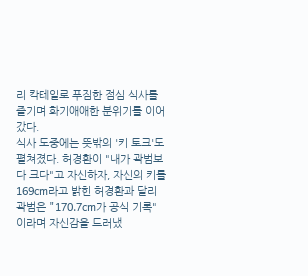리 칵테일로 푸짐한 점심 식사를 즐기며 화기애애한 분위기를 이어갔다.
식사 도중에는 뜻밖의 '키 토크'도 펼쳐졌다. 허경환이 "내가 곽범보다 크다"고 자신하자, 자신의 키를 169cm라고 밝힌 허경환과 달리 곽범은 "170.7cm가 공식 기록"이라며 자신감을 드러냈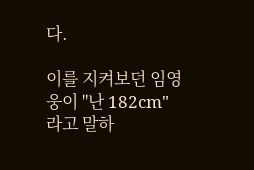다.

이를 지켜보던 임영웅이 "난 182cm"라고 말하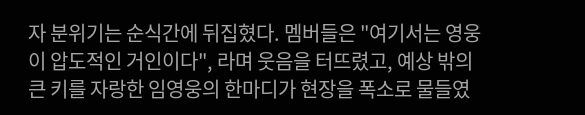자 분위기는 순식간에 뒤집혔다. 멤버들은 "여기서는 영웅이 압도적인 거인이다", 라며 웃음을 터뜨렸고, 예상 밖의 큰 키를 자랑한 임영웅의 한마디가 현장을 폭소로 물들였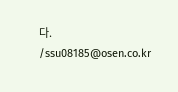다. /ssu08185@osen.co.kr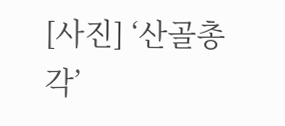[사진] ‘산골총각’